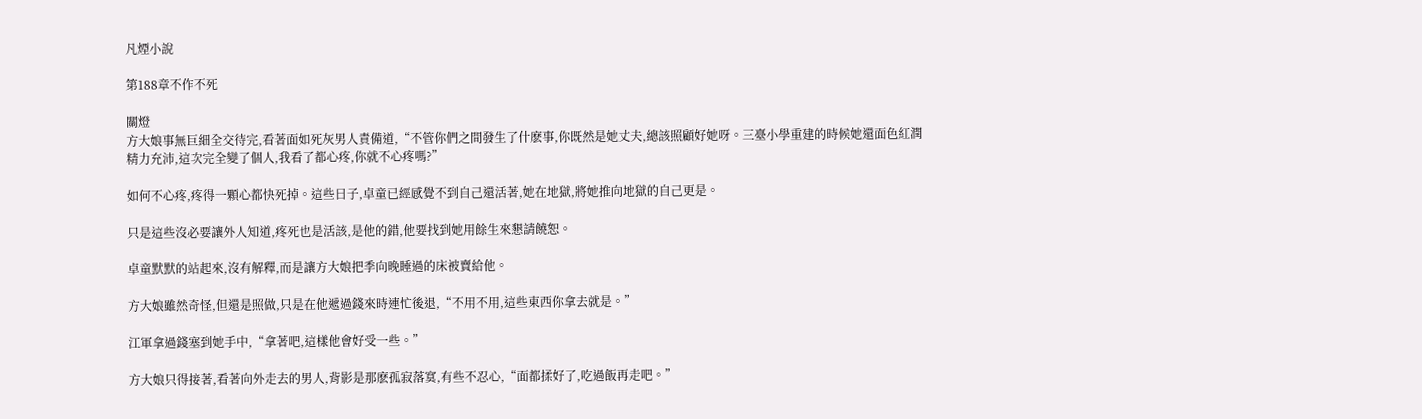凡煙小說

第188章不作不死

關燈
方大娘事無巨細全交待完,看著面如死灰男人責備道,“不管你們之間發生了什麽事,你既然是她丈夫,總該照顧好她呀。三臺小學重建的時候她還面色紅潤精力充沛,這次完全變了個人,我看了都心疼,你就不心疼嗎?”

如何不心疼,疼得一顆心都快死掉。這些日子,卓童已經感覺不到自己還活著,她在地獄,將她推向地獄的自己更是。

只是這些沒必要讓外人知道,疼死也是活該,是他的錯,他要找到她用餘生來懇請饒恕。

卓童默默的站起來,沒有解釋,而是讓方大娘把季向晚睡過的床被賣給他。

方大娘雖然奇怪,但還是照做,只是在他遞過錢來時連忙後退,“不用不用,這些東西你拿去就是。”

江軍拿過錢塞到她手中,“拿著吧,這樣他會好受一些。”

方大娘只得接著,看著向外走去的男人,背影是那麽孤寂落寞,有些不忍心,“面都揉好了,吃過飯再走吧。”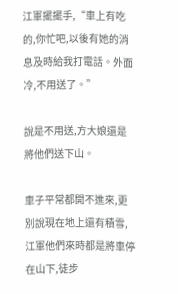江軍擺擺手,“車上有吃的,你忙吧,以後有她的消息及時給我打電話。外面冷,不用送了。”

說是不用送,方大娘還是將他們送下山。

車子平常都開不進來,更別說現在地上還有積雪,江軍他們來時都是將車停在山下,徒步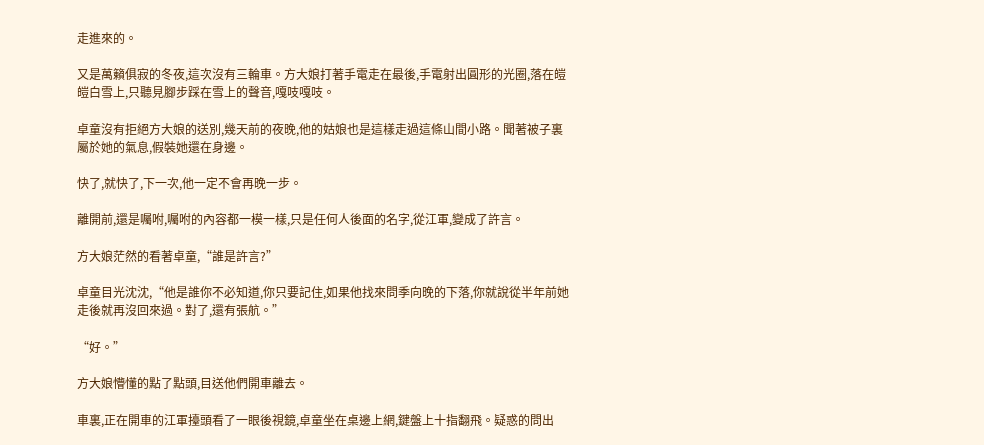走進來的。

又是萬籟俱寂的冬夜,這次沒有三輪車。方大娘打著手電走在最後,手電射出圓形的光圈,落在皚皚白雪上,只聽見腳步踩在雪上的聲音,嘎吱嘎吱。

卓童沒有拒絕方大娘的送別,幾天前的夜晚,他的姑娘也是這樣走過這條山間小路。聞著被子裏屬於她的氣息,假裝她還在身邊。

快了,就快了,下一次,他一定不會再晚一步。

離開前,還是囑咐,囑咐的內容都一模一樣,只是任何人後面的名字,從江軍,變成了許言。

方大娘茫然的看著卓童,“誰是許言?”

卓童目光沈沈,“他是誰你不必知道,你只要記住,如果他找來問季向晚的下落,你就說從半年前她走後就再沒回來過。對了,還有張航。”

“好。”

方大娘懵懂的點了點頭,目送他們開車離去。

車裏,正在開車的江軍擡頭看了一眼後視鏡,卓童坐在桌邊上網,鍵盤上十指翻飛。疑惑的問出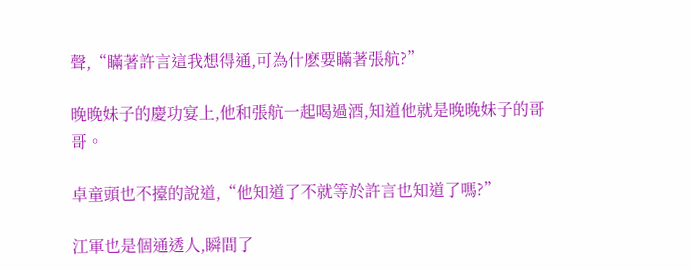聲,“瞞著許言這我想得通,可為什麽要瞞著張航?”

晚晚妹子的慶功宴上,他和張航一起喝過酒,知道他就是晚晚妹子的哥哥。

卓童頭也不擡的說道,“他知道了不就等於許言也知道了嗎?”

江軍也是個通透人,瞬間了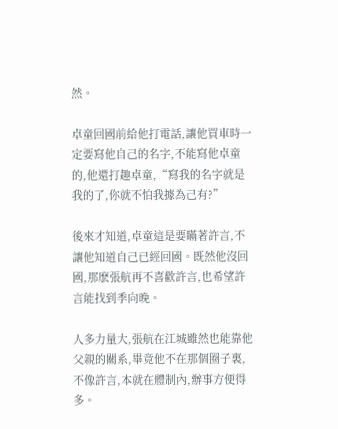然。

卓童回國前給他打電話,讓他買車時一定要寫他自己的名字,不能寫他卓童的,他還打趣卓童,“寫我的名字就是我的了,你就不怕我據為己有?”

後來才知道,卓童這是要瞞著許言,不讓他知道自己已經回國。既然他沒回國,那麽張航再不喜歡許言,也希望許言能找到季向晚。

人多力量大,張航在江城雖然也能靠他父親的關系,畢竟他不在那個圈子裏,不像許言,本就在體制內,辦事方便得多。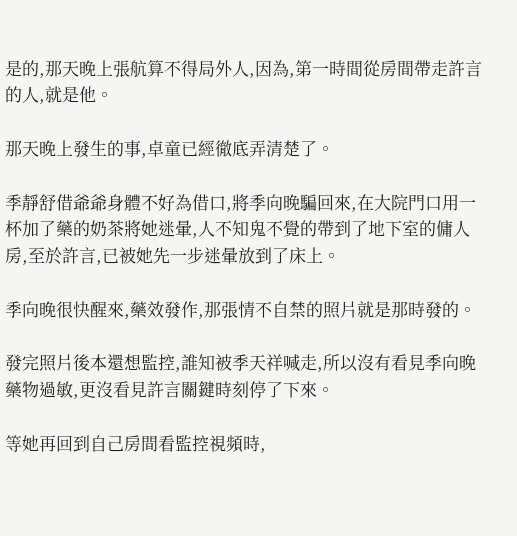是的,那天晚上張航算不得局外人,因為,第一時間從房間帶走許言的人,就是他。

那天晚上發生的事,卓童已經徹底弄清楚了。

季靜舒借爺爺身體不好為借口,將季向晚騙回來,在大院門口用一杯加了藥的奶茶將她迷暈,人不知鬼不覺的帶到了地下室的傭人房,至於許言,已被她先一步迷暈放到了床上。

季向晚很快醒來,藥效發作,那張情不自禁的照片就是那時發的。

發完照片後本還想監控,誰知被季天祥喊走,所以沒有看見季向晚藥物過敏,更沒看見許言關鍵時刻停了下來。

等她再回到自己房間看監控視頻時,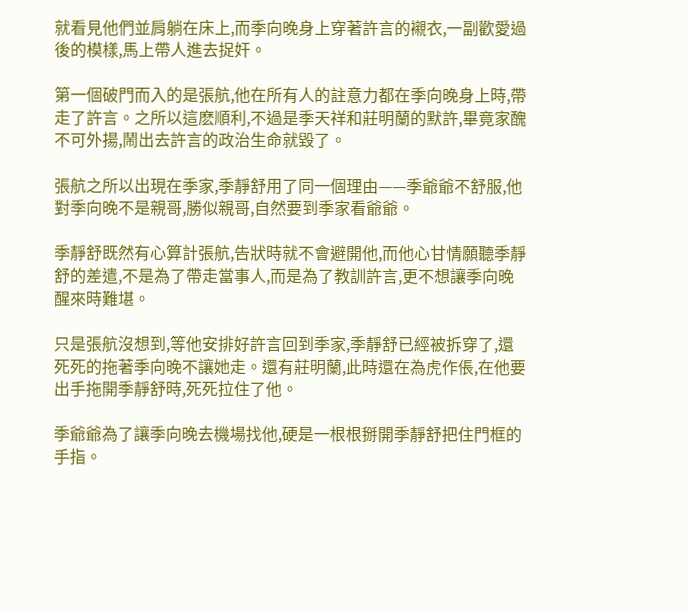就看見他們並肩躺在床上,而季向晚身上穿著許言的襯衣,一副歡愛過後的模樣,馬上帶人進去捉奸。

第一個破門而入的是張航,他在所有人的註意力都在季向晚身上時,帶走了許言。之所以這麽順利,不過是季天祥和莊明蘭的默許,畢竟家醜不可外揚,鬧出去許言的政治生命就毀了。

張航之所以出現在季家,季靜舒用了同一個理由——季爺爺不舒服,他對季向晚不是親哥,勝似親哥,自然要到季家看爺爺。

季靜舒既然有心算計張航,告狀時就不會避開他,而他心甘情願聽季靜舒的差遣,不是為了帶走當事人,而是為了教訓許言,更不想讓季向晚醒來時難堪。

只是張航沒想到,等他安排好許言回到季家,季靜舒已經被拆穿了,還死死的拖著季向晚不讓她走。還有莊明蘭,此時還在為虎作倀,在他要出手拖開季靜舒時,死死拉住了他。

季爺爺為了讓季向晚去機場找他,硬是一根根掰開季靜舒把住門框的手指。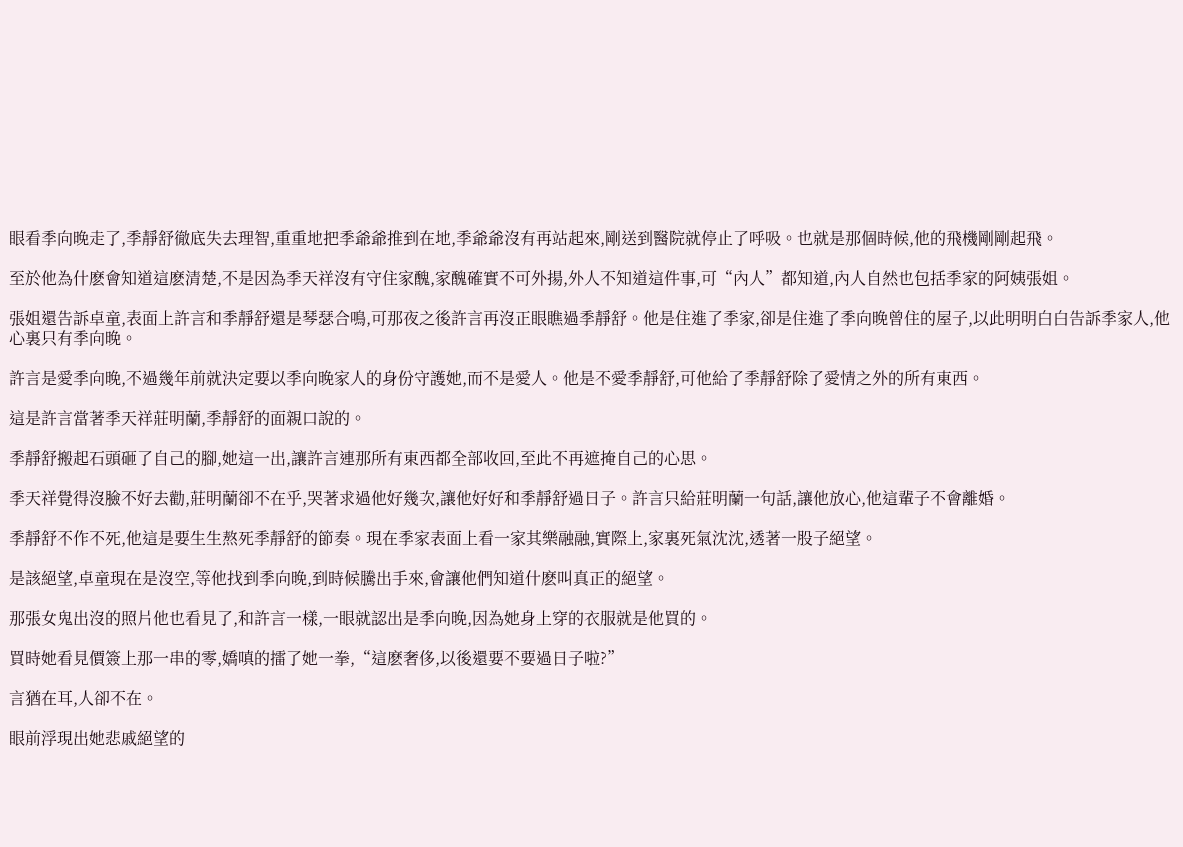眼看季向晚走了,季靜舒徹底失去理智,重重地把季爺爺推到在地,季爺爺沒有再站起來,剛送到醫院就停止了呼吸。也就是那個時候,他的飛機剛剛起飛。

至於他為什麽會知道這麽清楚,不是因為季天祥沒有守住家醜,家醜確實不可外揚,外人不知道這件事,可“內人”都知道,內人自然也包括季家的阿姨張姐。

張姐還告訴卓童,表面上許言和季靜舒還是琴瑟合鳴,可那夜之後許言再沒正眼瞧過季靜舒。他是住進了季家,卻是住進了季向晚曾住的屋子,以此明明白白告訴季家人,他心裏只有季向晚。

許言是愛季向晚,不過幾年前就決定要以季向晚家人的身份守護她,而不是愛人。他是不愛季靜舒,可他給了季靜舒除了愛情之外的所有東西。

這是許言當著季天祥莊明蘭,季靜舒的面親口說的。

季靜舒搬起石頭砸了自己的腳,她這一出,讓許言連那所有東西都全部收回,至此不再遮掩自己的心思。

季天祥覺得沒臉不好去勸,莊明蘭卻不在乎,哭著求過他好幾次,讓他好好和季靜舒過日子。許言只給莊明蘭一句話,讓他放心,他這輩子不會離婚。

季靜舒不作不死,他這是要生生熬死季靜舒的節奏。現在季家表面上看一家其樂融融,實際上,家裏死氣沈沈,透著一股子絕望。

是該絕望,卓童現在是沒空,等他找到季向晚,到時候騰出手來,會讓他們知道什麽叫真正的絕望。

那張女鬼出沒的照片他也看見了,和許言一樣,一眼就認出是季向晚,因為她身上穿的衣服就是他買的。

買時她看見價簽上那一串的零,嬌嗔的擂了她一拳,“這麽奢侈,以後還要不要過日子啦?”

言猶在耳,人卻不在。

眼前浮現出她悲戚絕望的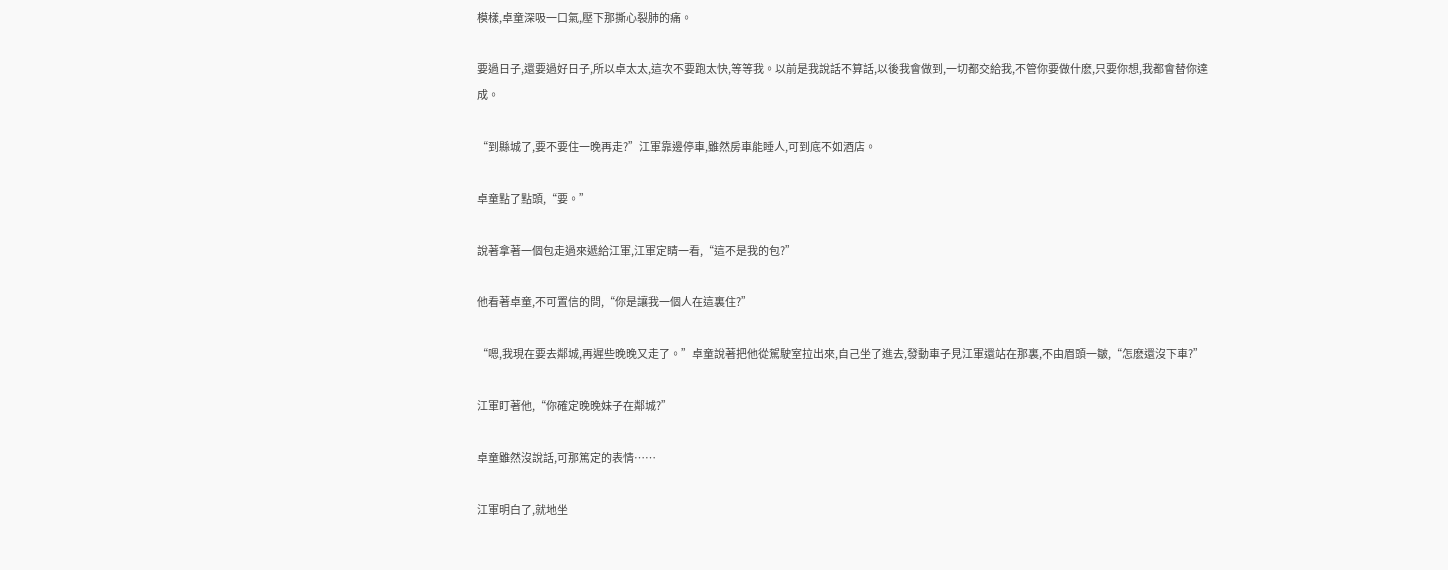模樣,卓童深吸一口氣,壓下那撕心裂肺的痛。

要過日子,還要過好日子,所以卓太太,這次不要跑太快,等等我。以前是我說話不算話,以後我會做到,一切都交給我,不管你要做什麽,只要你想,我都會替你達成。

“到縣城了,要不要住一晚再走?”江軍靠邊停車,雖然房車能睡人,可到底不如酒店。

卓童點了點頭,“要。”

說著拿著一個包走過來遞給江軍,江軍定睛一看,“這不是我的包?”

他看著卓童,不可置信的問,“你是讓我一個人在這裏住?”

“嗯,我現在要去鄰城,再遲些晚晚又走了。”卓童說著把他從駕駛室拉出來,自己坐了進去,發動車子見江軍還站在那裏,不由眉頭一皺,“怎麽還沒下車?”

江軍盯著他,“你確定晚晚妹子在鄰城?”

卓童雖然沒說話,可那篤定的表情……

江軍明白了,就地坐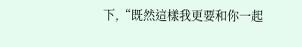下,“既然這樣我更要和你一起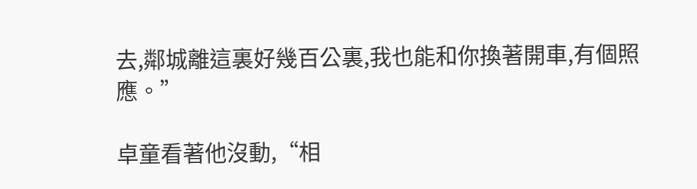去,鄰城離這裏好幾百公裏,我也能和你換著開車,有個照應。”

卓童看著他沒動,“相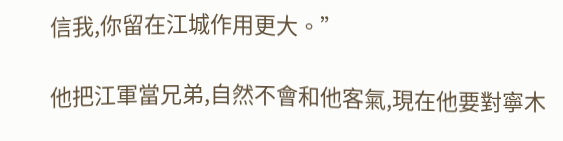信我,你留在江城作用更大。”

他把江軍當兄弟,自然不會和他客氣,現在他要對寧木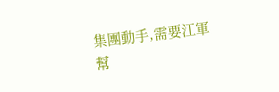集團動手,需要江軍幫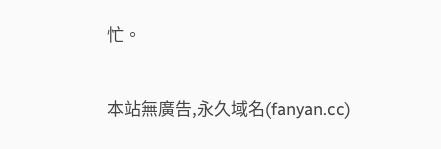忙。

本站無廣告,永久域名(fanyan.cc)